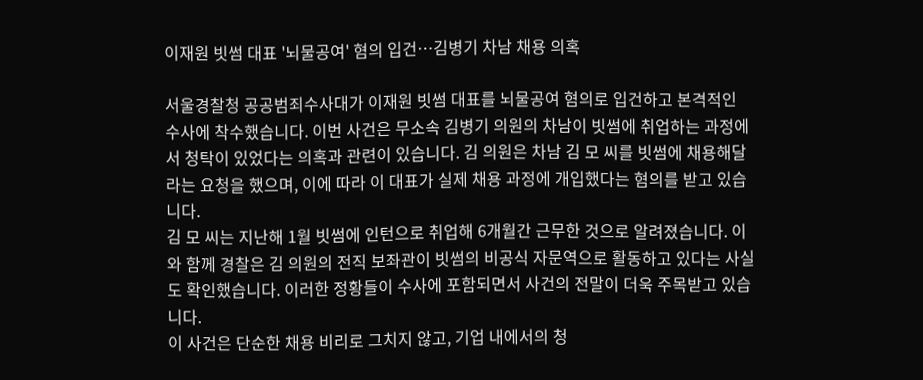이재원 빗썸 대표 '뇌물공여' 혐의 입건…김병기 차남 채용 의혹

서울경찰청 공공범죄수사대가 이재원 빗썸 대표를 뇌물공여 혐의로 입건하고 본격적인 수사에 착수했습니다. 이번 사건은 무소속 김병기 의원의 차남이 빗썸에 취업하는 과정에서 청탁이 있었다는 의혹과 관련이 있습니다. 김 의원은 차남 김 모 씨를 빗썸에 채용해달라는 요청을 했으며, 이에 따라 이 대표가 실제 채용 과정에 개입했다는 혐의를 받고 있습니다.
김 모 씨는 지난해 1월 빗썸에 인턴으로 취업해 6개월간 근무한 것으로 알려졌습니다. 이와 함께 경찰은 김 의원의 전직 보좌관이 빗썸의 비공식 자문역으로 활동하고 있다는 사실도 확인했습니다. 이러한 정황들이 수사에 포함되면서 사건의 전말이 더욱 주목받고 있습니다.
이 사건은 단순한 채용 비리로 그치지 않고, 기업 내에서의 청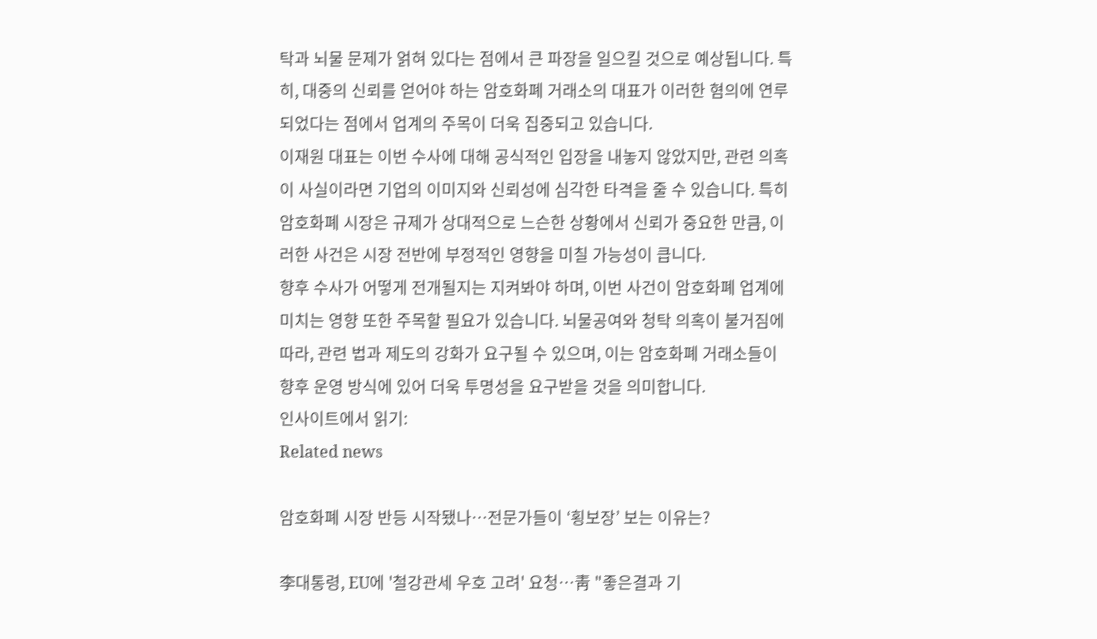탁과 뇌물 문제가 얽혀 있다는 점에서 큰 파장을 일으킬 것으로 예상됩니다. 특히, 대중의 신뢰를 얻어야 하는 암호화폐 거래소의 대표가 이러한 혐의에 연루되었다는 점에서 업계의 주목이 더욱 집중되고 있습니다.
이재원 대표는 이번 수사에 대해 공식적인 입장을 내놓지 않았지만, 관련 의혹이 사실이라면 기업의 이미지와 신뢰성에 심각한 타격을 줄 수 있습니다. 특히 암호화폐 시장은 규제가 상대적으로 느슨한 상황에서 신뢰가 중요한 만큼, 이러한 사건은 시장 전반에 부정적인 영향을 미칠 가능성이 큽니다.
향후 수사가 어떻게 전개될지는 지켜봐야 하며, 이번 사건이 암호화폐 업계에 미치는 영향 또한 주목할 필요가 있습니다. 뇌물공여와 청탁 의혹이 불거짐에 따라, 관련 법과 제도의 강화가 요구될 수 있으며, 이는 암호화폐 거래소들이 향후 운영 방식에 있어 더욱 투명성을 요구받을 것을 의미합니다.
인사이트에서 읽기:
Related news

암호화폐 시장 반등 시작됐나…전문가들이 ‘횡보장’ 보는 이유는?

李대통령, EU에 '철강관세 우호 고려' 요청…靑 "좋은결과 기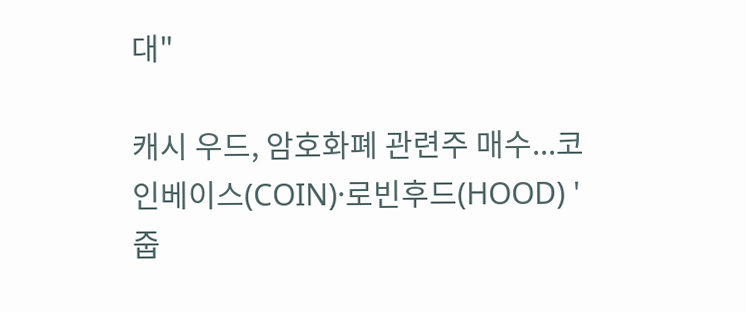대"

캐시 우드, 암호화폐 관련주 매수...코인베이스(COIN)·로빈후드(HOOD) '줍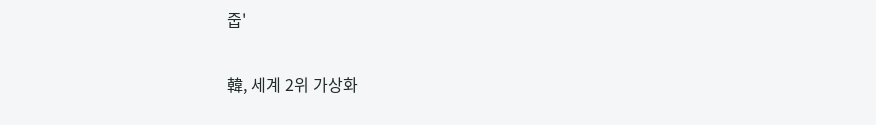줍'

韓, 세계 2위 가상화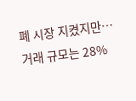폐 시장 지켰지만…거래 규모는 28%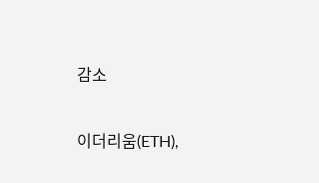감소

이더리움(ETH),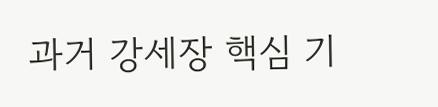과거 강세장 핵심 기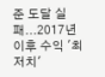준 도달 실패...2017년 이후 수익 '최저치'